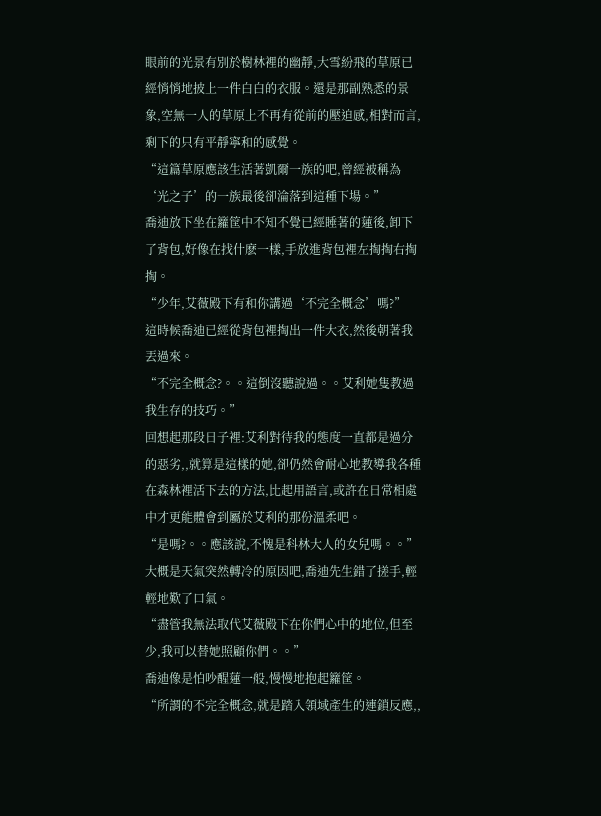眼前的光景有別於樹林裡的幽靜,大雪紛飛的草原已經悄悄地披上一件白白的衣服。還是那副熟悉的景象,空無一人的草原上不再有從前的壓迫感,相對而言,剩下的只有平靜寧和的感覺。
“這篇草原應該生活著凱爾一族的吧,曾經被稱為‘光之子’的一族最後卻淪落到這種下場。”
喬迪放下坐在籮筐中不知不覺已經睡著的蓮後,卸下了背包,好像在找什麽一樣,手放進背包裡左掏掏右掏掏。
“少年,艾薇殿下有和你講過‘不完全概念’嗎?”
這時候喬迪已經從背包裡掏出一件大衣,然後朝著我丟過來。
“不完全概念?。。這倒沒聽說過。。艾利她隻教過我生存的技巧。”
回想起那段日子裡:艾利對待我的態度一直都是過分的惡劣,,就算是這樣的她,卻仍然會耐心地教導我各種在森林裡活下去的方法,比起用語言,或許在日常相處中才更能體會到屬於艾利的那份溫柔吧。
“是嗎?。。應該說,不愧是科林大人的女兒嗎。。”
大概是天氣突然轉冷的原因吧,喬迪先生錯了搓手,輕輕地歎了口氣。
“盡管我無法取代艾薇殿下在你們心中的地位,但至少,我可以替她照顧你們。。”
喬迪像是怕吵醒蓮一般,慢慢地抱起籮筐。
“所謂的不完全概念,就是踏入領域產生的連鎖反應,,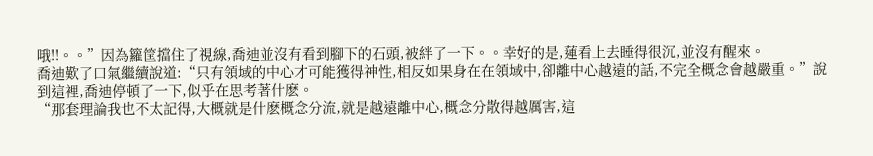哦!!。。”因為籮筐擋住了視線,喬迪並沒有看到腳下的石頭,被絆了一下。。幸好的是,蓮看上去睡得很沉,並沒有醒來。
喬迪歎了口氣繼續說道:“只有領域的中心才可能獲得神性,相反如果身在在領域中,卻離中心越遠的話,不完全概念會越嚴重。”說到這裡,喬迪停頓了一下,似乎在思考著什麽。
“那套理論我也不太記得,大概就是什麽概念分流,就是越遠離中心,概念分散得越厲害,這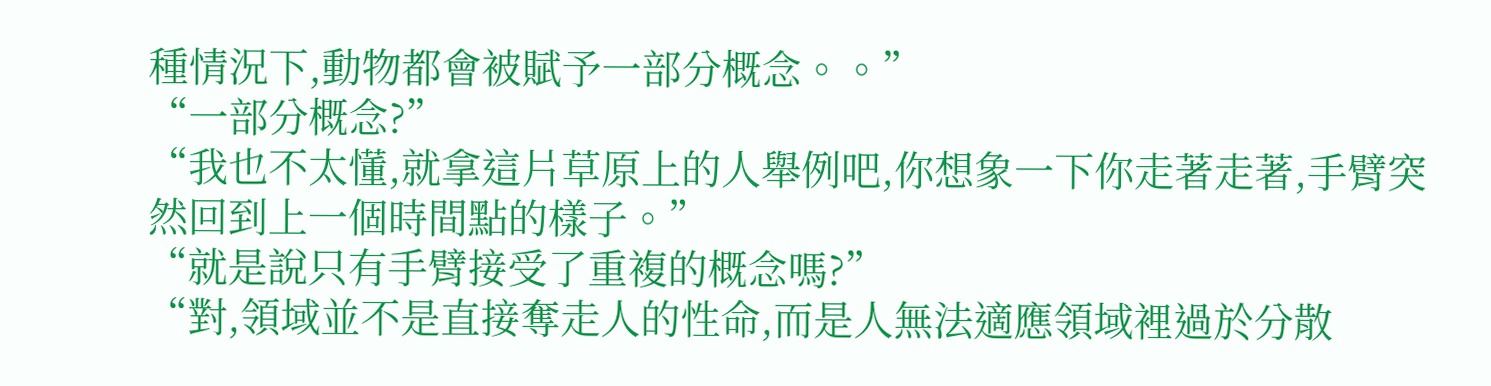種情況下,動物都會被賦予一部分概念。。”
“一部分概念?”
“我也不太懂,就拿這片草原上的人舉例吧,你想象一下你走著走著,手臂突然回到上一個時間點的樣子。”
“就是說只有手臂接受了重複的概念嗎?”
“對,領域並不是直接奪走人的性命,而是人無法適應領域裡過於分散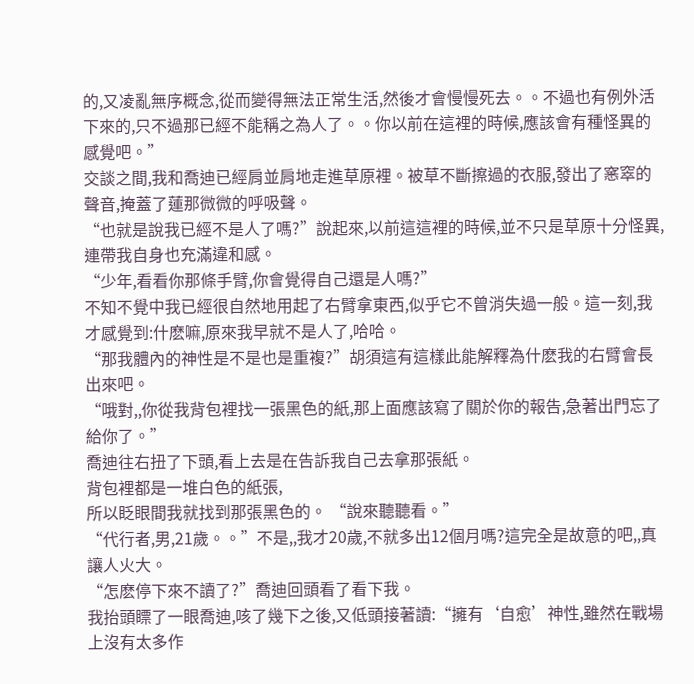的,又凌亂無序概念,從而變得無法正常生活,然後才會慢慢死去。。不過也有例外活下來的,只不過那已經不能稱之為人了。。你以前在這裡的時候,應該會有種怪異的感覺吧。”
交談之間,我和喬迪已經肩並肩地走進草原裡。被草不斷擦過的衣服,發出了窸窣的聲音,掩蓋了蓮那微微的呼吸聲。
“也就是說我已經不是人了嗎?”說起來,以前這這裡的時候,並不只是草原十分怪異,連帶我自身也充滿違和感。
“少年,看看你那條手臂,你會覺得自己還是人嗎?”
不知不覺中我已經很自然地用起了右臂拿東西,似乎它不曾消失過一般。這一刻,我才感覺到:什麽嘛,原來我早就不是人了,哈哈。
“那我體內的神性是不是也是重複?”胡須這有這樣此能解釋為什麽我的右臂會長出來吧。
“哦對,,你從我背包裡找一張黑色的紙,那上面應該寫了關於你的報告,急著出門忘了給你了。”
喬迪往右扭了下頭,看上去是在告訴我自己去拿那張紙。
背包裡都是一堆白色的紙張,
所以眨眼間我就找到那張黑色的。 “說來聽聽看。”
“代行者,男,21歲。。”不是,,我才20歲,不就多出12個月嗎?這完全是故意的吧,,真讓人火大。
“怎麽停下來不讀了?”喬迪回頭看了看下我。
我抬頭瞟了一眼喬迪,咳了幾下之後,又低頭接著讀:“擁有‘自愈’神性,雖然在戰場上沒有太多作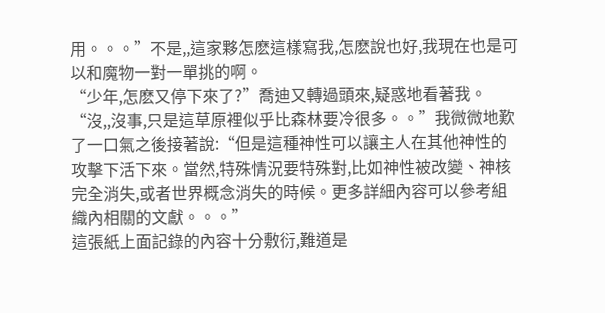用。。。”不是,,這家夥怎麽這樣寫我,怎麽說也好,我現在也是可以和魔物一對一單挑的啊。
“少年,怎麽又停下來了?”喬迪又轉過頭來,疑惑地看著我。
“沒,,沒事,只是這草原裡似乎比森林要冷很多。。”我微微地歎了一口氣之後接著說:“但是這種神性可以讓主人在其他神性的攻擊下活下來。當然,特殊情況要特殊對,比如神性被改變、神核完全消失,或者世界概念消失的時候。更多詳細內容可以參考組織內相關的文獻。。。”
這張紙上面記錄的內容十分敷衍,難道是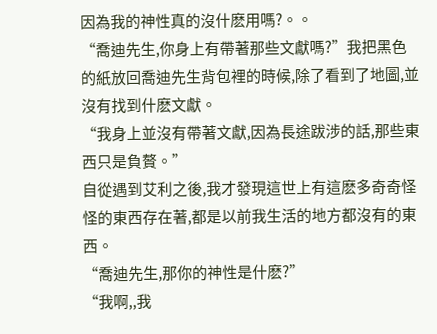因為我的神性真的沒什麽用嗎?。。
“喬迪先生,你身上有帶著那些文獻嗎?”我把黑色的紙放回喬迪先生背包裡的時候,除了看到了地圖,並沒有找到什麽文獻。
“我身上並沒有帶著文獻,因為長途跋涉的話,那些東西只是負贅。”
自從遇到艾利之後,我才發現這世上有這麽多奇奇怪怪的東西存在著,都是以前我生活的地方都沒有的東西。
“喬迪先生,那你的神性是什麽?”
“我啊,,我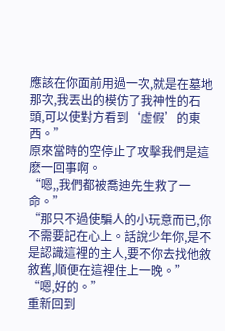應該在你面前用過一次,就是在墓地那次,我丟出的模仿了我神性的石頭,可以使對方看到‘虛假’的東西。”
原來當時的空停止了攻擊我們是這麽一回事啊。
“嗯,,我們都被喬迪先生救了一命。”
“那只不過使騙人的小玩意而已,你不需要記在心上。話說少年你,是不是認識這裡的主人,要不你去找他敘敘舊,順便在這裡住上一晚。”
“嗯,好的。”
重新回到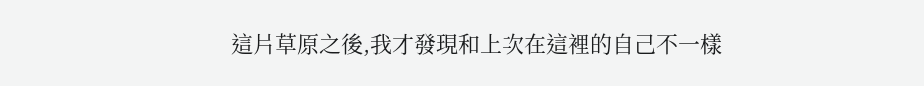這片草原之後,我才發現和上次在這裡的自己不一樣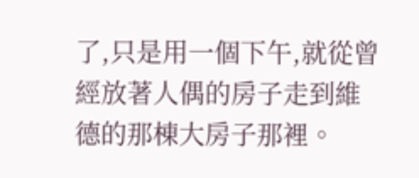了,只是用一個下午,就從曾經放著人偶的房子走到維德的那棟大房子那裡。